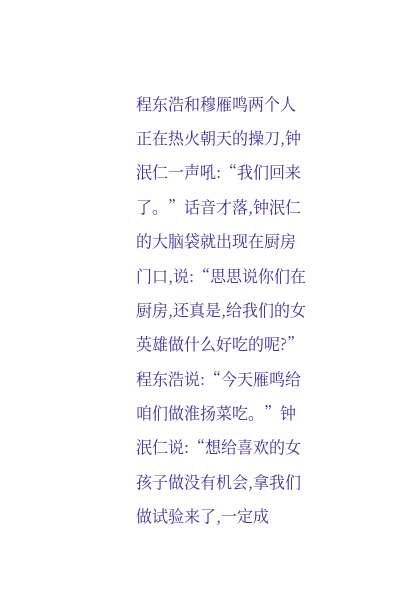程东浩和穆雁鸣两个人正在热火朝天的操刀,钟泯仁一声吼:“我们回来了。”话音才落,钟泯仁的大脑袋就出现在厨房门口,说:“思思说你们在厨房,还真是,给我们的女英雄做什么好吃的呢?”程东浩说:“今天雁鸣给咱们做淮扬菜吃。”钟泯仁说:“想给喜欢的女孩子做没有机会,拿我们做试验来了,一定成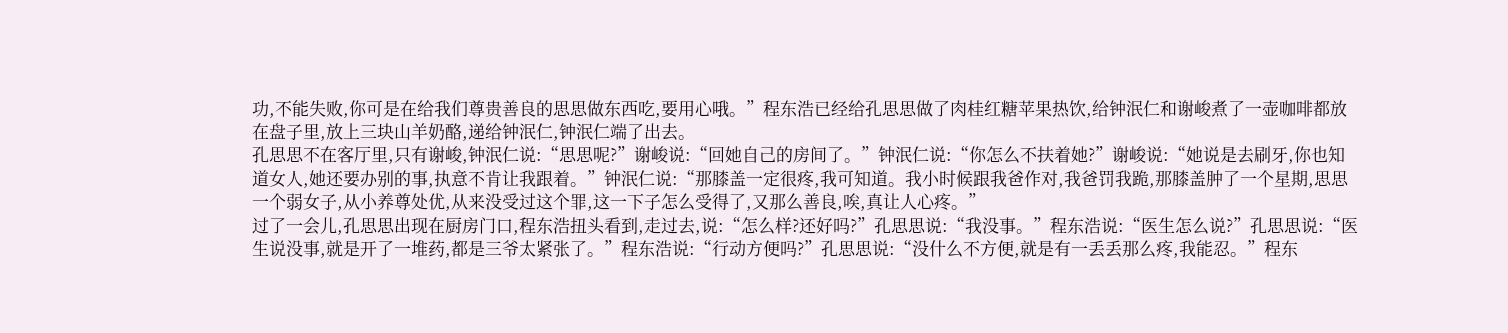功,不能失败,你可是在给我们尊贵善良的思思做东西吃,要用心哦。”程东浩已经给孔思思做了肉桂红糖苹果热饮,给钟泯仁和谢峻煮了一壶咖啡都放在盘子里,放上三块山羊奶酪,递给钟泯仁,钟泯仁端了出去。
孔思思不在客厅里,只有谢峻,钟泯仁说:“思思呢?”谢峻说:“回她自己的房间了。”钟泯仁说:“你怎么不扶着她?”谢峻说:“她说是去刷牙,你也知道女人,她还要办别的事,执意不肯让我跟着。”钟泯仁说:“那膝盖一定很疼,我可知道。我小时候跟我爸作对,我爸罚我跪,那膝盖肿了一个星期,思思一个弱女子,从小养尊处优,从来没受过这个罪,这一下子怎么受得了,又那么善良,唉,真让人心疼。”
过了一会儿,孔思思出现在厨房门口,程东浩扭头看到,走过去,说:“怎么样?还好吗?”孔思思说:“我没事。”程东浩说:“医生怎么说?”孔思思说:“医生说没事,就是开了一堆药,都是三爷太紧张了。”程东浩说:“行动方便吗?”孔思思说:“没什么不方便,就是有一丢丢那么疼,我能忍。”程东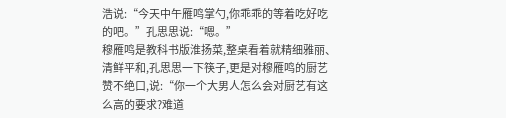浩说:“今天中午雁鸣掌勺,你乖乖的等着吃好吃的吧。”孔思思说:“嗯。”
穆雁鸣是教科书版淮扬菜,整桌看着就精细雅丽、清鲜平和,孔思思一下筷子,更是对穆雁鸣的厨艺赞不绝口,说:“你一个大男人怎么会对厨艺有这么高的要求?难道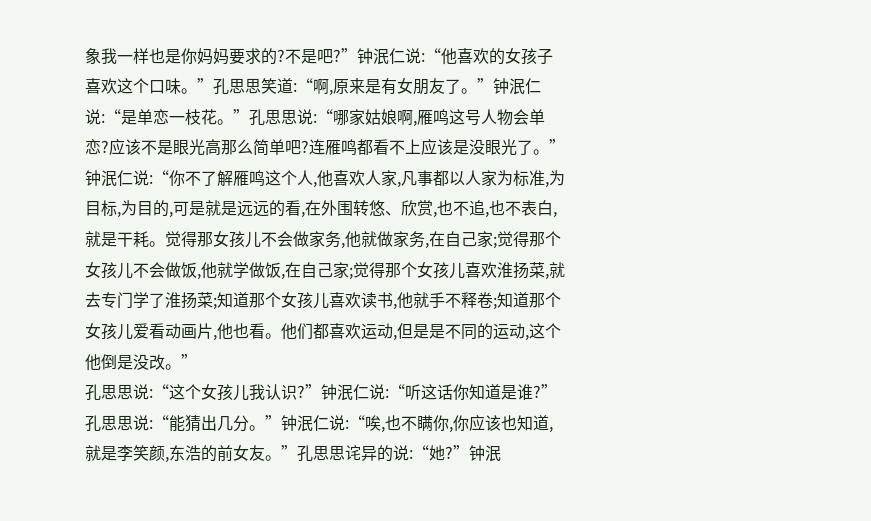象我一样也是你妈妈要求的?不是吧?”钟泯仁说:“他喜欢的女孩子喜欢这个口味。”孔思思笑道:“啊,原来是有女朋友了。”钟泯仁说:“是单恋一枝花。”孔思思说:“哪家姑娘啊,雁鸣这号人物会单恋?应该不是眼光高那么简单吧?连雁鸣都看不上应该是没眼光了。”
钟泯仁说:“你不了解雁鸣这个人,他喜欢人家,凡事都以人家为标准,为目标,为目的,可是就是远远的看,在外围转悠、欣赏,也不追,也不表白,就是干耗。觉得那女孩儿不会做家务,他就做家务,在自己家;觉得那个女孩儿不会做饭,他就学做饭,在自己家;觉得那个女孩儿喜欢淮扬菜,就去专门学了淮扬菜;知道那个女孩儿喜欢读书,他就手不释卷;知道那个女孩儿爱看动画片,他也看。他们都喜欢运动,但是是不同的运动,这个他倒是没改。”
孔思思说:“这个女孩儿我认识?”钟泯仁说:“听这话你知道是谁?”孔思思说:“能猜出几分。”钟泯仁说:“唉,也不瞒你,你应该也知道,就是李笑颜,东浩的前女友。”孔思思诧异的说:“她?”钟泯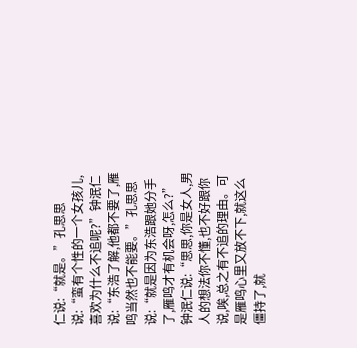仁说:“就是。”孔思思说:“蛮有个性的一个女孩儿,喜欢为什么不追呢?”钟泯仁说:“东浩了解,他都不要了,雁鸣当然也不能要。”孔思思说:“就是因为东浩跟她分手了,雁鸣才有机会呀,怎么?”钟泯仁说:“思思,你是女人,男人的想法你不懂,也不好跟你说,唉,总之有不追的理由。可是雁鸣心里又放不下,就这么僵持了,就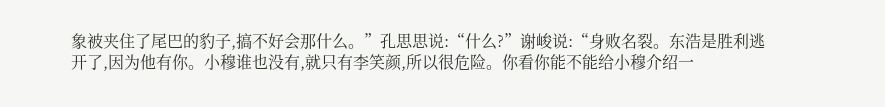象被夹住了尾巴的豹子,搞不好会那什么。”孔思思说:“什么?”谢峻说:“身败名裂。东浩是胜利逃开了,因为他有你。小穆谁也没有,就只有李笑颜,所以很危险。你看你能不能给小穆介绍一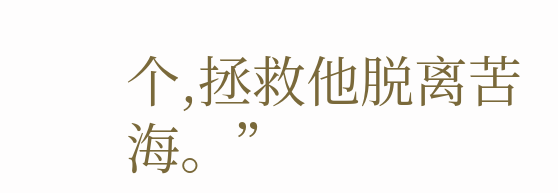个,拯救他脱离苦海。”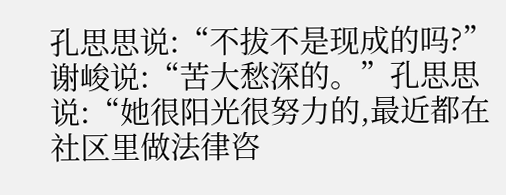孔思思说:“不拔不是现成的吗?”谢峻说:“苦大愁深的。”孔思思说:“她很阳光很努力的,最近都在社区里做法律咨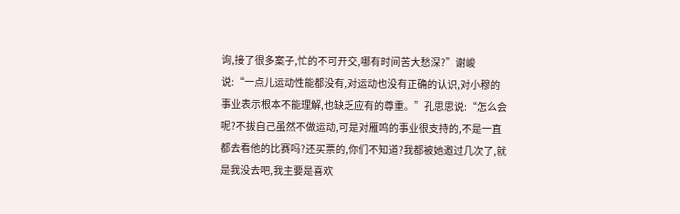询,接了很多案子,忙的不可开交,哪有时间苦大愁深?”谢峻说:“一点儿运动性能都没有,对运动也没有正确的认识,对小穆的事业表示根本不能理解,也缺乏应有的尊重。”孔思思说:“怎么会呢?不拔自己虽然不做运动,可是对雁鸣的事业很支持的,不是一直都去看他的比赛吗?还买票的,你们不知道?我都被她邀过几次了,就是我没去吧,我主要是喜欢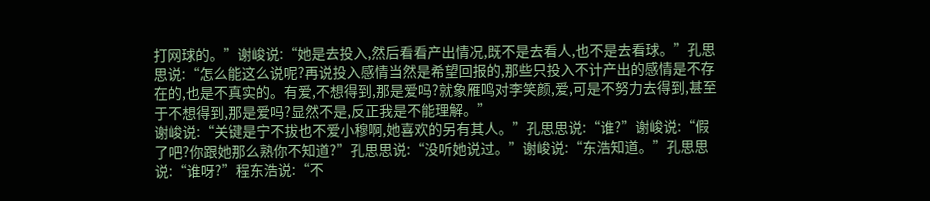打网球的。”谢峻说:“她是去投入,然后看看产出情况,既不是去看人,也不是去看球。”孔思思说:“怎么能这么说呢?再说投入感情当然是希望回报的,那些只投入不计产出的感情是不存在的,也是不真实的。有爱,不想得到,那是爱吗?就象雁鸣对李笑颜,爱,可是不努力去得到,甚至于不想得到,那是爱吗?显然不是,反正我是不能理解。”
谢峻说:“关键是宁不拔也不爱小穆啊,她喜欢的另有其人。”孔思思说:“谁?”谢峻说:“假了吧?你跟她那么熟你不知道?”孔思思说:“没听她说过。”谢峻说:“东浩知道。”孔思思说:“谁呀?”程东浩说:“不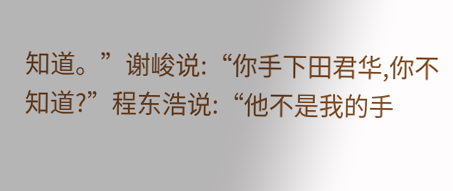知道。”谢峻说:“你手下田君华,你不知道?”程东浩说:“他不是我的手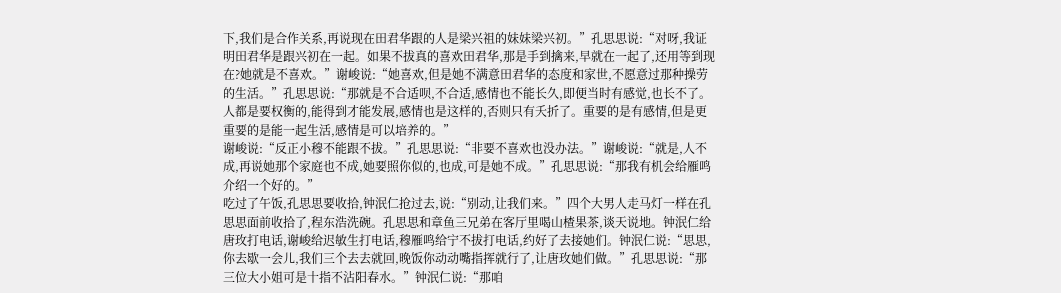下,我们是合作关系,再说现在田君华跟的人是梁兴祖的妹妹梁兴初。”孔思思说:“对呀,我证明田君华是跟兴初在一起。如果不拔真的喜欢田君华,那是手到擒来,早就在一起了,还用等到现在?她就是不喜欢。”谢峻说:“她喜欢,但是她不满意田君华的态度和家世,不愿意过那种操劳的生活。”孔思思说:“那就是不合适呗,不合适,感情也不能长久,即便当时有感觉,也长不了。人都是要权衡的,能得到才能发展,感情也是这样的,否则只有夭折了。重要的是有感情,但是更重要的是能一起生活,感情是可以培养的。”
谢峻说:“反正小穆不能跟不拔。”孔思思说:“非要不喜欢也没办法。”谢峻说:“就是,人不成,再说她那个家庭也不成,她要照你似的,也成,可是她不成。”孔思思说:“那我有机会给雁鸣介绍一个好的。”
吃过了午饭,孔思思要收拾,钟泯仁抢过去,说:“别动,让我们来。”四个大男人走马灯一样在孔思思面前收拾了,程东浩洗碗。孔思思和章鱼三兄弟在客厅里喝山楂果茶,谈天说地。钟泯仁给唐玫打电话,谢峻给迟敏生打电话,穆雁鸣给宁不拔打电话,约好了去接她们。钟泯仁说:“思思,你去歇一会儿,我们三个去去就回,晚饭你动动嘴指挥就行了,让唐玫她们做。”孔思思说:“那三位大小姐可是十指不沾阳春水。”钟泯仁说:“那咱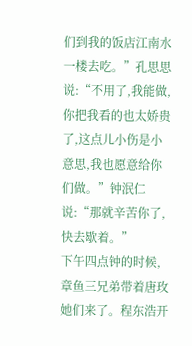们到我的饭店江南水一楼去吃。”孔思思说:“不用了,我能做,你把我看的也太娇贵了,这点儿小伤是小意思,我也愿意给你们做。”钟泯仁说:“那就辛苦你了,快去歇着。”
下午四点钟的时候,章鱼三兄弟带着唐玫她们来了。程东浩开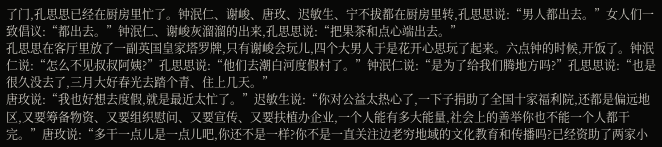了门,孔思思已经在厨房里忙了。钟泯仁、谢峻、唐玫、迟敏生、宁不拔都在厨房里转,孔思思说:“男人都出去。”女人们一致倡议:“都出去。”钟泯仁、谢峻灰溜溜的出来,孔思思说:“把果茶和点心端出去。”
孔思思在客厅里放了一副英国皇家塔罗牌,只有谢峻会玩儿,四个大男人于是花开心思玩了起来。六点钟的时候,开饭了。钟泯仁说:“怎么不见叔叔阿姨?”孔思思说:“他们去潮白河度假村了。”钟泯仁说:“是为了给我们腾地方吗?”孔思思说:“也是很久没去了,三月大好春光去踏个青、住上几天。”
唐玫说:“我也好想去度假,就是最近太忙了。”迟敏生说:“你对公益太热心了,一下子捐助了全国十家福利院,还都是偏远地区,又要筹备物资、又要组织慰问、又要宣传、又要扶植办企业,一个人能有多大能量,社会上的善举你也不能一个人都干完。”唐玫说:“多干一点儿是一点儿吧,你还不是一样?你不是一直关注边老穷地域的文化教育和传播吗?已经资助了两家小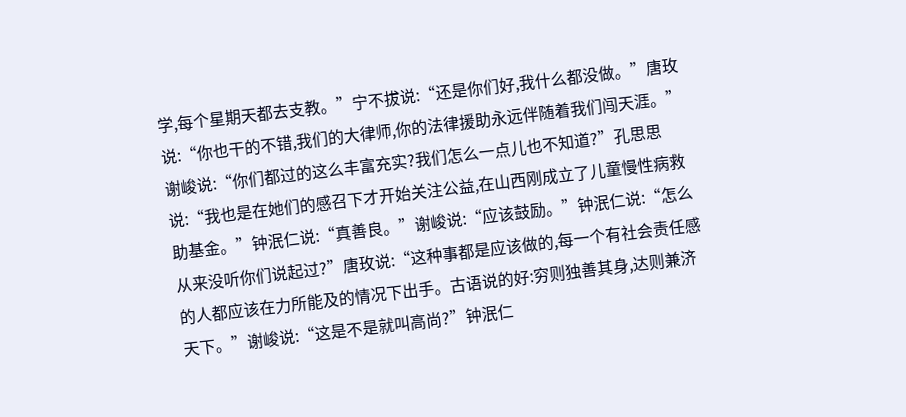学,每个星期天都去支教。”宁不拔说:“还是你们好,我什么都没做。”唐玫说:“你也干的不错,我们的大律师,你的法律援助永远伴随着我们闯天涯。”
谢峻说:“你们都过的这么丰富充实?我们怎么一点儿也不知道?”孔思思说:“我也是在她们的感召下才开始关注公益,在山西刚成立了儿童慢性病救助基金。”钟泯仁说:“真善良。”谢峻说:“应该鼓励。”钟泯仁说:“怎么从来没听你们说起过?”唐玫说:“这种事都是应该做的,每一个有社会责任感的人都应该在力所能及的情况下出手。古语说的好:穷则独善其身,达则兼济天下。”谢峻说:“这是不是就叫高尚?”钟泯仁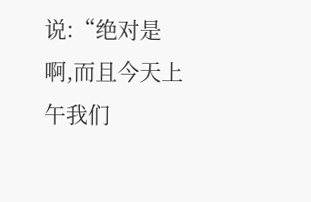说:“绝对是啊,而且今天上午我们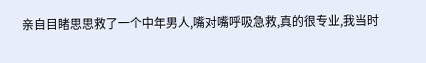亲自目睹思思救了一个中年男人,嘴对嘴呼吸急救,真的很专业,我当时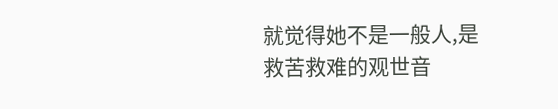就觉得她不是一般人,是救苦救难的观世音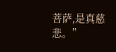菩萨,是真慈悲。”